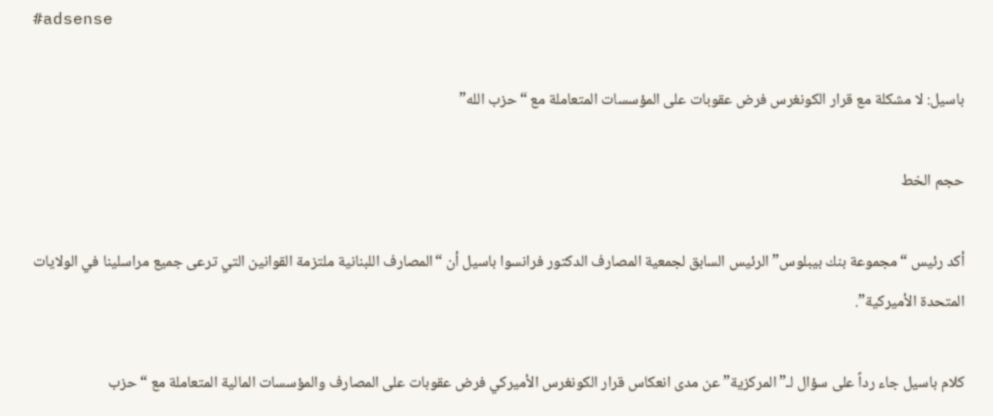#adsense

باسيل: لا مشكلة مع قرار الكونغرس فرض عقوبات على المؤسسات المتعاملة مع “حزب الله”

حجم الخط

أكد رئيس “مجموعة بنك بيبلوس” الرئيس السابق لجمعية المصارف الدكتور فرانسوا باسيل أن “المصارف اللبنانية ملتزمة القوانين التي ترعى جميع مراسلينا في الولايات المتحدة الأميركية”.

كلام باسيل جاء رداً على سؤال لـ”المركزية” عن مدى انعكاس قرار الكونغرس الأميركي فرض عقوبات على المصارف والمؤسسات المالية المتعاملة مع “حزب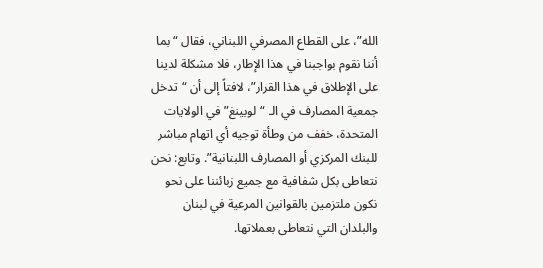الله”، على القطاع المصرفي اللبناني، فقال “بما أننا نقوم بواجبنا في هذا الإطار، فلا مشكلة لدينا على الإطلاق في هذا القرار”، لافتاً إلى أن “تدخل جمعية المصارف في الـ “لوبينغ” في الولايات المتحدة، خفف من وطأة توجيه أي اتهام مباشر للبنك المركزي أو المصارف اللبنانية”. وتابع: نحن نتعاطى بكل شفافية مع جميع زبائننا على نحو نكون ملتزمين بالقوانين المرعية في لبنان والبلدان التي نتعاطى بعملاتها.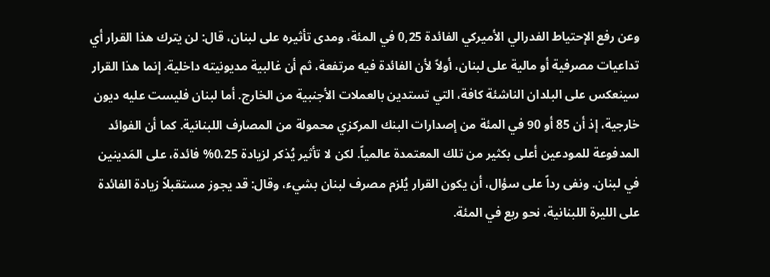وعن رفع الإحتياط الفدرالي الأميركي الفائدة 0,25 في المئة، ومدى تأثيره على لبنان، قال: لن يترك هذا القرار أي تداعيات مصرفية أو مالية على لبنان، أولاً لأن الفائدة فيه مرتفعة، ثم أن غالبية مديونيته داخلية. إنما هذا القرار سينعكس على البلدان الناشئة كافة، التي تستدين بالعملات الأجنبية من الخارج. أما لبنان فليست عليه ديون خارجية، إذ أن 85 أو 90 في المئة من إصدارات البنك المركزي محمولة من المصارف اللبنانية. كما أن الفوائد المدفوعة للمودعين أعلى بكثير من تلك المعتمدة عالمياً. لكن لا تأثير يُذكر لزيادة 0،25% فائدة، على المَدينين في لبنان. ونفى رداً على سؤال، أن يكون القرار يُلزم مصرف لبنان بشيء، وقال: قد يجوز مستقبلاً زيادة الفائدة على الليرة اللبنانية، نحو ربع في المئة.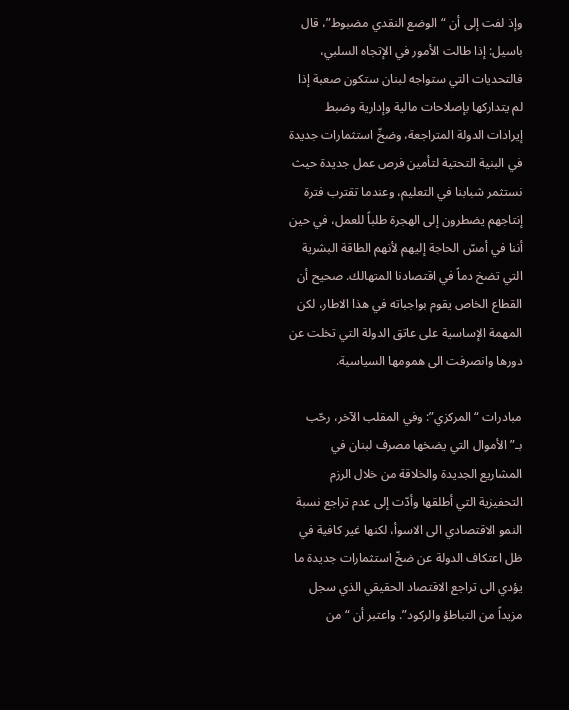وإذ لفت إلى أن “الوضع النقدي مضبوط”، قال باسيل: إذا طالت الأمور في الإتجاه السلبي، فالتحديات التي ستواجه لبنان ستكون صعبة إذا لم يتداركها بإصلاحات مالية وإدارية وضبط إيرادات الدولة المتراجعة، وضخّ استثمارات جديدة في البنية التحتية لتأمين فرص عمل جديدة حيث نستثمر شبابنا في التعليم، وعندما تقترب فترة إنتاجهم يضطرون إلى الهجرة طلباً للعمل، في حين أننا في أمسّ الحاجة إليهم لأنهم الطاقة البشرية التي تضخ دماً في اقتصادنا المتهالك. صحيح أن القطاع الخاص يقوم بواجباته في هذا الاطار، لكن المهمة الإساسية على عاتق الدولة التي تخلت عن دورها وانصرفت الى همومها السياسية.

مبادرات “المركزي”: وفي المقلب الآخر، رحّب بـ”الأموال التي يضخها مصرف لبنان في المشاريع الجديدة والخلاقة من خلال الرزم التحفيزية التي أطلقها وأدّت إلى عدم تراجع نسبة النمو الاقتصادي الى الاسوأ، لكنها غير كافية في ظل اعتكاف الدولة عن ضخّ استثمارات جديدة ما يؤدي الى تراجع الاقتصاد الحقيقي الذي سجل مزيداً من التباطؤ والركود”. واعتبر أن “من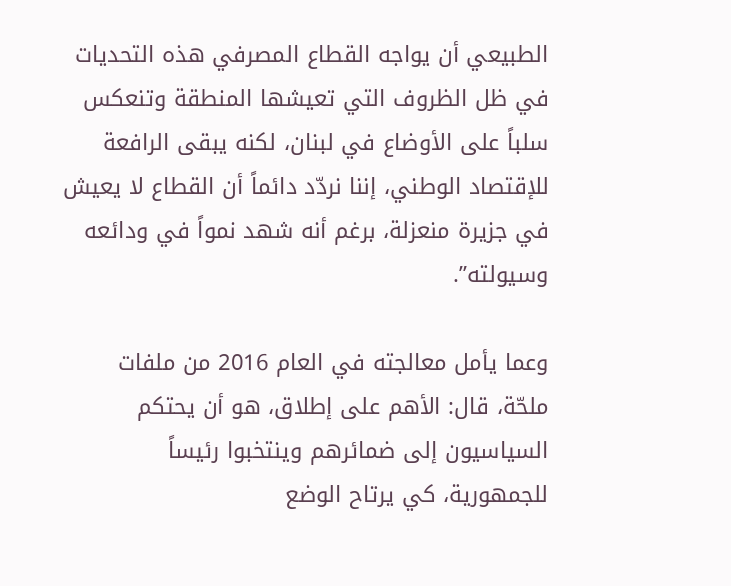الطبيعي أن يواجه القطاع المصرفي هذه التحديات في ظل الظروف التي تعيشها المنطقة وتنعكس سلباً على الأوضاع في لبنان، لكنه يبقى الرافعة للإقتصاد الوطني، إننا نردّد دائماً أن القطاع لا يعيش في جزيرة منعزلة، برغم أنه شهد نمواً في ودائعه وسيولته”.

وعما يأمل معالجته في العام 2016 من ملفات ملحّة، قال: الأهم على إطلاق، هو أن يحتكم السياسيون إلى ضمائرهم وينتخبوا رئيساً للجمهورية، كي يرتاح الوضع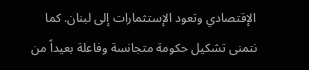الإقتصادي وتعود الإستثمارات إلى لبنان. كما نتمنى تشكيل حكومة متجانسة وفاعلة بعيداً من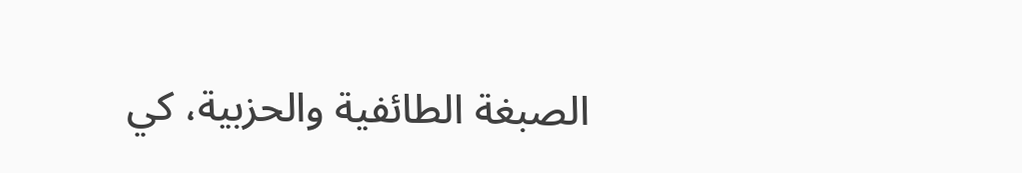الصبغة الطائفية والحزبية، كي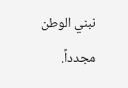نبني الوطن مجدداً.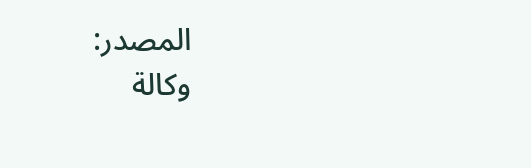المصدر:
وكالة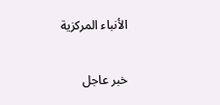الأنباء المركزية

خبر عاجل